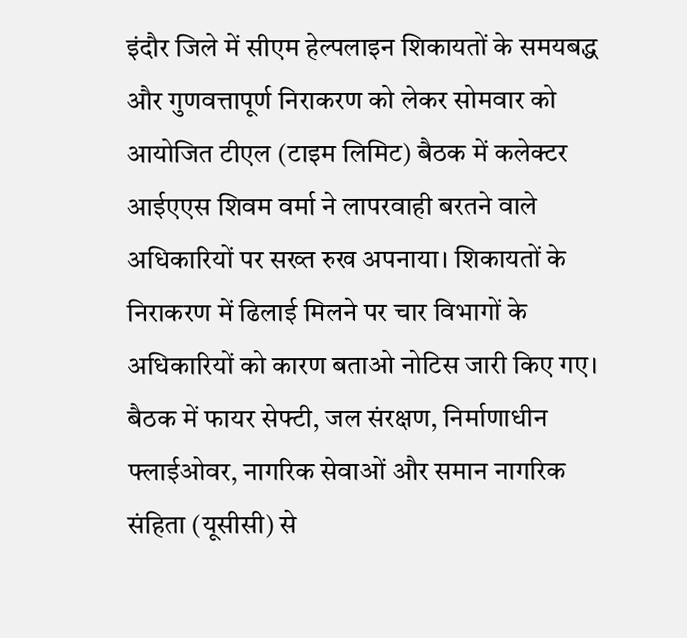इंदौर जिले में सीएम हेल्पलाइन शिकायतों के समयबद्ध और गुणवत्तापूर्ण निराकरण को लेकर सोमवार को आयोजित टीएल (टाइम लिमिट) बैठक में कलेक्टर आईएएस शिवम वर्मा ने लापरवाही बरतने वाले अधिकारियों पर सख्त रुख अपनाया। शिकायतों के निराकरण में ढिलाई मिलने पर चार विभागों के अधिकारियों को कारण बताओ नोटिस जारी किए गए। बैठक में फायर सेफ्टी, जल संरक्षण, निर्माणाधीन फ्लाईओवर, नागरिक सेवाओं और समान नागरिक संहिता (यूसीसी) से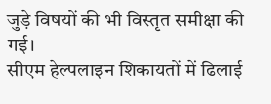जुड़े विषयों की भी विस्तृत समीक्षा की गई।
सीएम हेल्पलाइन शिकायतों में ढिलाई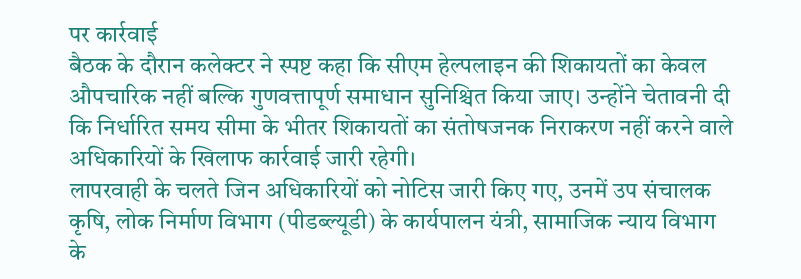पर कार्रवाई
बैठक के दौरान कलेक्टर ने स्पष्ट कहा कि सीएम हेल्पलाइन की शिकायतों का केवल औपचारिक नहीं बल्कि गुणवत्तापूर्ण समाधान सुनिश्चित किया जाए। उन्होंने चेतावनी दी कि निर्धारित समय सीमा के भीतर शिकायतों का संतोषजनक निराकरण नहीं करने वाले अधिकारियों के खिलाफ कार्रवाई जारी रहेगी।
लापरवाही के चलते जिन अधिकारियों को नोटिस जारी किए गए, उनमें उप संचालक कृषि, लोक निर्माण विभाग (पीडब्ल्यूडी) के कार्यपालन यंत्री, सामाजिक न्याय विभाग के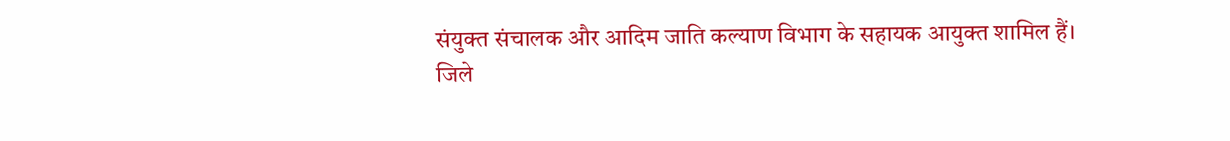संयुक्त संचालक और आदिम जाति कल्याण विभाग के सहायक आयुक्त शामिल हैं।
जिले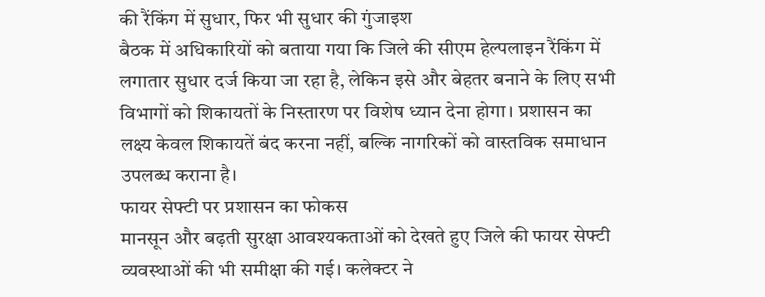की रैंकिंग में सुधार, फिर भी सुधार की गुंजाइश
बैठक में अधिकारियों को बताया गया कि जिले की सीएम हेल्पलाइन रैंकिंग में लगातार सुधार दर्ज किया जा रहा है, लेकिन इसे और बेहतर बनाने के लिए सभी विभागों को शिकायतों के निस्तारण पर विशेष ध्यान देना होगा। प्रशासन का लक्ष्य केवल शिकायतें बंद करना नहीं, बल्कि नागरिकों को वास्तविक समाधान उपलब्ध कराना है।
फायर सेफ्टी पर प्रशासन का फोकस
मानसून और बढ़ती सुरक्षा आवश्यकताओं को देखते हुए जिले की फायर सेफ्टी व्यवस्थाओं की भी समीक्षा की गई। कलेक्टर ने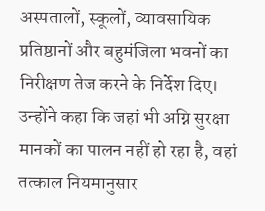अस्पतालों, स्कूलों, व्यावसायिक प्रतिष्ठानों और बहुमंजिला भवनों का निरीक्षण तेज करने के निर्देश दिए।
उन्होंने कहा कि जहां भी अग्नि सुरक्षा मानकों का पालन नहीं हो रहा है, वहां तत्काल नियमानुसार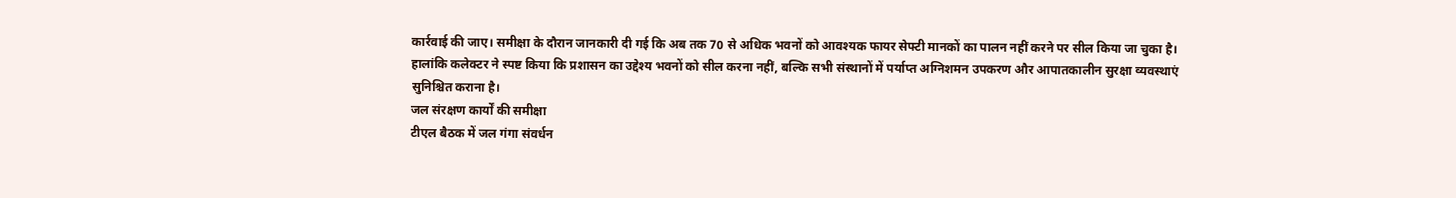कार्रवाई की जाए। समीक्षा के दौरान जानकारी दी गई कि अब तक 70 से अधिक भवनों को आवश्यक फायर सेफ्टी मानकों का पालन नहीं करने पर सील किया जा चुका है।
हालांकि कलेक्टर ने स्पष्ट किया कि प्रशासन का उद्देश्य भवनों को सील करना नहीं, बल्कि सभी संस्थानों में पर्याप्त अग्निशमन उपकरण और आपातकालीन सुरक्षा व्यवस्थाएं सुनिश्चित कराना है।
जल संरक्षण कार्यों की समीक्षा
टीएल बैठक में जल गंगा संवर्धन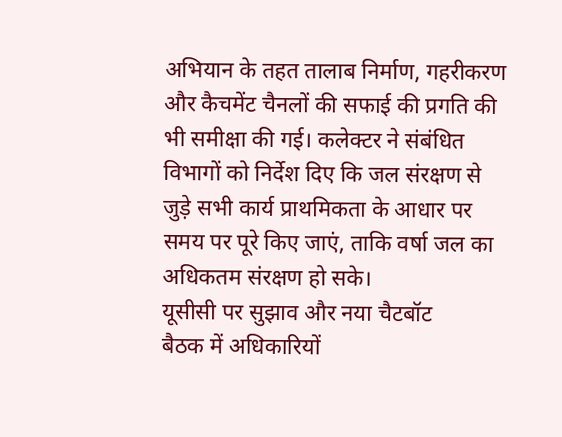अभियान के तहत तालाब निर्माण, गहरीकरण और कैचमेंट चैनलों की सफाई की प्रगति की भी समीक्षा की गई। कलेक्टर ने संबंधित विभागों को निर्देश दिए कि जल संरक्षण से जुड़े सभी कार्य प्राथमिकता के आधार पर समय पर पूरे किए जाएं, ताकि वर्षा जल का अधिकतम संरक्षण हो सके।
यूसीसी पर सुझाव और नया चैटबॉट
बैठक में अधिकारियों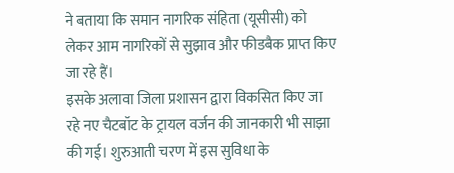ने बताया कि समान नागरिक संहिता (यूसीसी) को लेकर आम नागरिकों से सुझाव और फीडबैक प्राप्त किए जा रहे हैं।
इसके अलावा जिला प्रशासन द्वारा विकसित किए जा रहे नए चैटबॉट के ट्रायल वर्जन की जानकारी भी साझा की गई। शुरुआती चरण में इस सुविधा के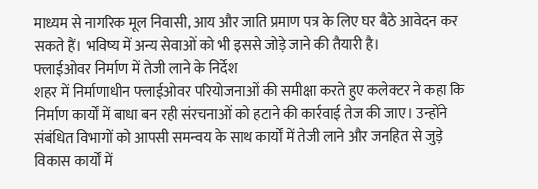माध्यम से नागरिक मूल निवासी, आय और जाति प्रमाण पत्र के लिए घर बैठे आवेदन कर सकते हैं। भविष्य में अन्य सेवाओं को भी इससे जोड़े जाने की तैयारी है।
फ्लाईओवर निर्माण में तेजी लाने के निर्देश
शहर में निर्माणाधीन फ्लाईओवर परियोजनाओं की समीक्षा करते हुए कलेक्टर ने कहा कि निर्माण कार्यों में बाधा बन रही संरचनाओं को हटाने की कार्रवाई तेज की जाए। उन्होंने संबंधित विभागों को आपसी समन्वय के साथ कार्यों में तेजी लाने और जनहित से जुड़े विकास कार्यों में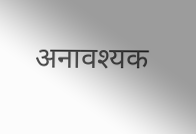अनावश्यक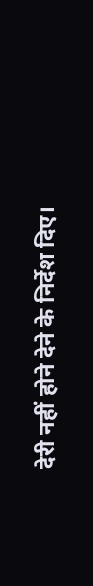देरी नहीं होने देने के निर्देश दिए।